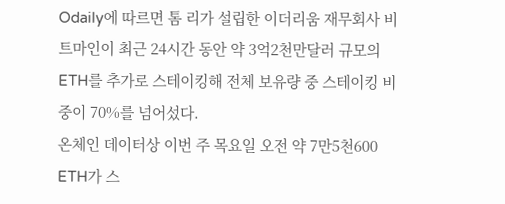Odaily에 따르면 톰 리가 설립한 이더리움 재무회사 비트마인이 최근 24시간 동안 약 3억2천만달러 규모의 ETH를 추가로 스테이킹해 전체 보유량 중 스테이킹 비중이 70%를 넘어섰다.
온체인 데이터상 이번 주 목요일 오전 약 7만5천600 ETH가 스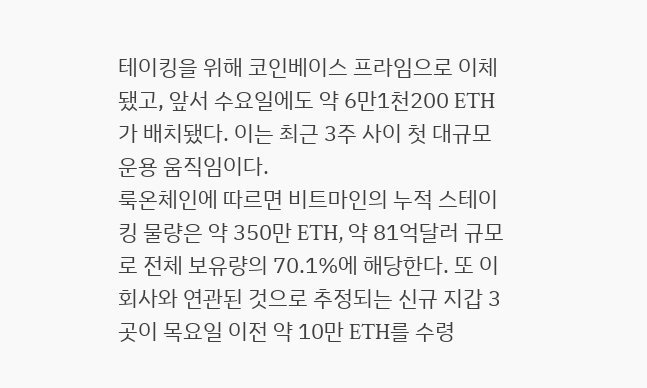테이킹을 위해 코인베이스 프라임으로 이체됐고, 앞서 수요일에도 약 6만1천200 ETH가 배치됐다. 이는 최근 3주 사이 첫 대규모 운용 움직임이다.
룩온체인에 따르면 비트마인의 누적 스테이킹 물량은 약 350만 ETH, 약 81억달러 규모로 전체 보유량의 70.1%에 해당한다. 또 이 회사와 연관된 것으로 추정되는 신규 지갑 3곳이 목요일 이전 약 10만 ETH를 수령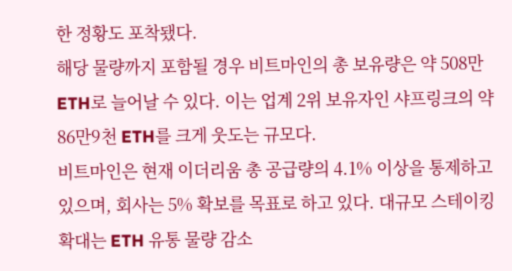한 정황도 포착됐다.
해당 물량까지 포함될 경우 비트마인의 총 보유량은 약 508만 ETH로 늘어날 수 있다. 이는 업계 2위 보유자인 샤프링크의 약 86만9천 ETH를 크게 웃도는 규모다.
비트마인은 현재 이더리움 총 공급량의 4.1% 이상을 통제하고 있으며, 회사는 5% 확보를 목표로 하고 있다. 대규모 스테이킹 확대는 ETH 유통 물량 감소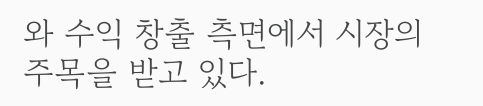와 수익 창출 측면에서 시장의 주목을 받고 있다.